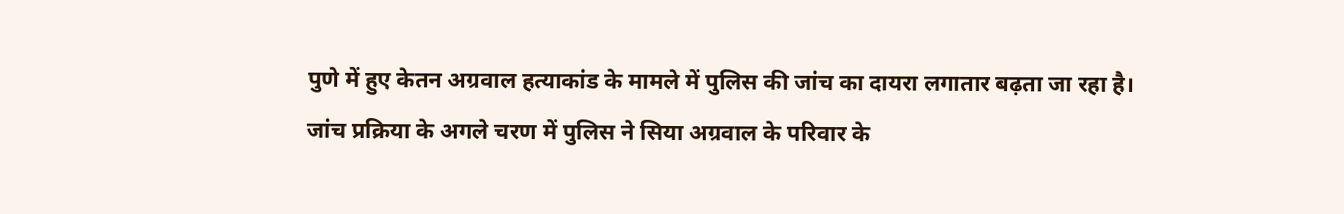पुणे में हुए केतन अग्रवाल हत्याकांड के मामले में पुलिस की जांच का दायरा लगातार बढ़ता जा रहा है। जांच प्रक्रिया के अगले चरण में पुलिस ने सिया अग्रवाल के परिवार के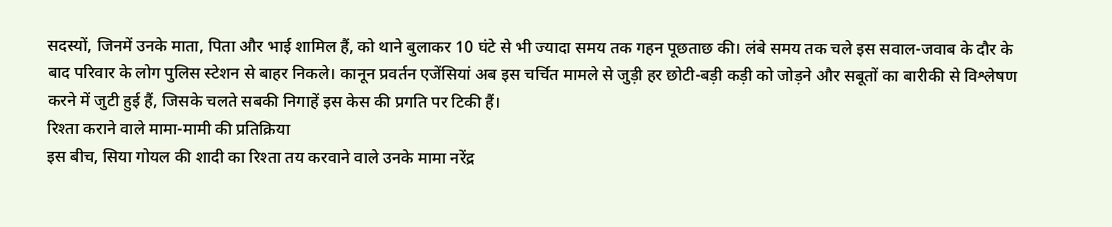सदस्यों, जिनमें उनके माता, पिता और भाई शामिल हैं, को थाने बुलाकर 10 घंटे से भी ज्यादा समय तक गहन पूछताछ की। लंबे समय तक चले इस सवाल-जवाब के दौर के बाद परिवार के लोग पुलिस स्टेशन से बाहर निकले। कानून प्रवर्तन एजेंसियां अब इस चर्चित मामले से जुड़ी हर छोटी-बड़ी कड़ी को जोड़ने और सबूतों का बारीकी से विश्लेषण करने में जुटी हुई हैं, जिसके चलते सबकी निगाहें इस केस की प्रगति पर टिकी हैं।
रिश्ता कराने वाले मामा-मामी की प्रतिक्रिया
इस बीच, सिया गोयल की शादी का रिश्ता तय करवाने वाले उनके मामा नरेंद्र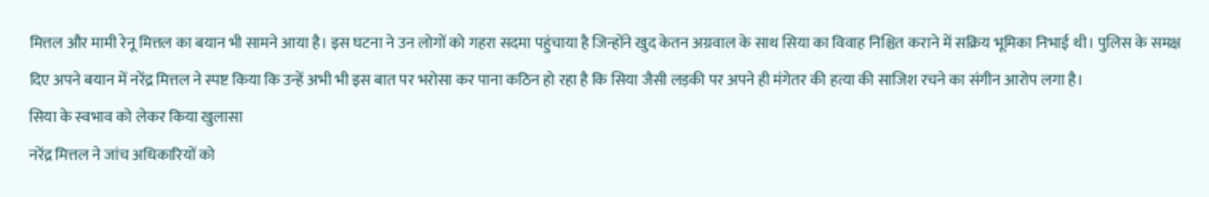मित्तल और मामी रेनू मित्तल का बयान भी सामने आया है। इस घटना ने उन लोगों को गहरा सदमा पहुंचाया है जिन्होंने खुद केतन अग्रवाल के साथ सिया का विवाह निश्चित कराने में सक्रिय भूमिका निभाई थी। पुलिस के समक्ष दिए अपने बयान में नरेंद्र मित्तल ने स्पष्ट किया कि उन्हें अभी भी इस बात पर भरोसा कर पाना कठिन हो रहा है कि सिया जैसी लड़की पर अपने ही मंगेतर की हत्या की साजिश रचने का संगीन आरोप लगा है।
सिया के स्वभाव को लेकर किया खुलासा
नरेंद्र मित्तल ने जांच अधिकारियों को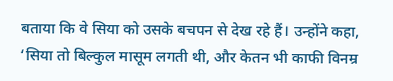बताया कि वे सिया को उसके बचपन से देख रहे हैं। उन्होंने कहा, ‘सिया तो बिल्कुल मासूम लगती थी, और केतन भी काफी विनम्र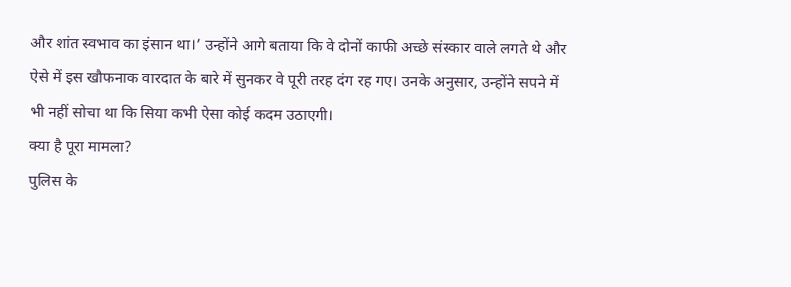और शांत स्वभाव का इंसान था।’ उन्होंने आगे बताया कि वे दोनों काफी अच्छे संस्कार वाले लगते थे और ऐसे में इस खौफनाक वारदात के बारे में सुनकर वे पूरी तरह दंग रह गए। उनके अनुसार, उन्होंने सपने में भी नहीं सोचा था कि सिया कभी ऐसा कोई कदम उठाएगी।
क्या है पूरा मामला?
पुलिस के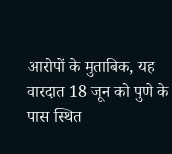आरोपों के मुताबिक, यह वारदात 18 जून को पुणे के पास स्थित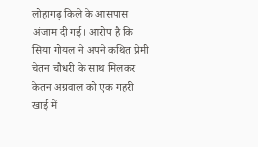लोहागढ़ किले के आसपास अंजाम दी गई। आरोप है कि सिया गोयल ने अपने कथित प्रेमी चेतन चौधरी के साथ मिलकर केतन अग्रवाल को एक गहरी खाई में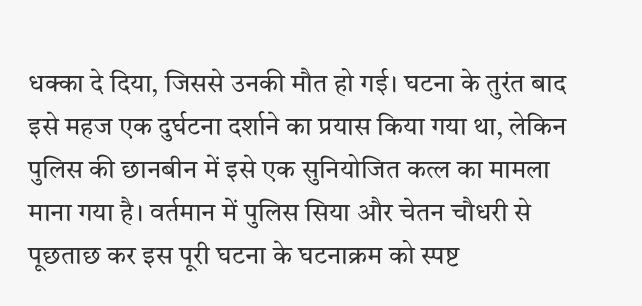धक्का दे दिया, जिससे उनकी मौत हो गई। घटना के तुरंत बाद इसे महज एक दुर्घटना दर्शाने का प्रयास किया गया था, लेकिन पुलिस की छानबीन में इसे एक सुनियोजित कत्ल का मामला माना गया है। वर्तमान में पुलिस सिया और चेतन चौधरी से पूछताछ कर इस पूरी घटना के घटनाक्रम को स्पष्ट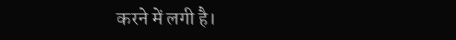करने में लगी है।